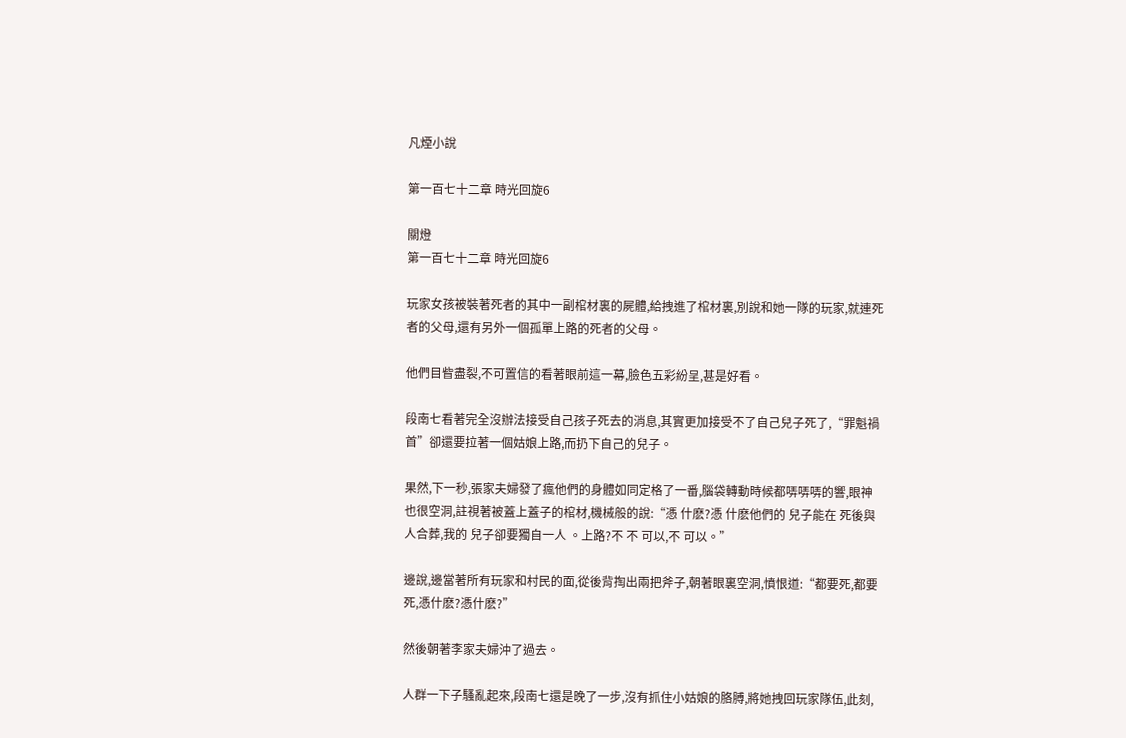凡煙小說

第一百七十二章 時光回旋6

關燈
第一百七十二章 時光回旋6

玩家女孩被裝著死者的其中一副棺材裏的屍體,給拽進了棺材裏,別說和她一隊的玩家,就連死者的父母,還有另外一個孤單上路的死者的父母。

他們目眥盡裂,不可置信的看著眼前這一幕,臉色五彩紛呈,甚是好看。

段南七看著完全沒辦法接受自己孩子死去的消息,其實更加接受不了自己兒子死了,“罪魁禍首”卻還要拉著一個姑娘上路,而扔下自己的兒子。

果然,下一秒,張家夫婦發了瘋他們的身體如同定格了一番,腦袋轉動時候都哢哢哢的響,眼神也很空洞,註視著被蓋上蓋子的棺材,機械般的說:“憑 什麽?憑 什麽他們的 兒子能在 死後與人合葬,我的 兒子卻要獨自一人 。上路?不 不 可以,不 可以。”

邊說,邊當著所有玩家和村民的面,從後背掏出兩把斧子,朝著眼裏空洞,憤恨道:“都要死,都要死,憑什麽?憑什麽?”

然後朝著李家夫婦沖了過去。

人群一下子騷亂起來,段南七還是晚了一步,沒有抓住小姑娘的胳膊,將她拽回玩家隊伍,此刻,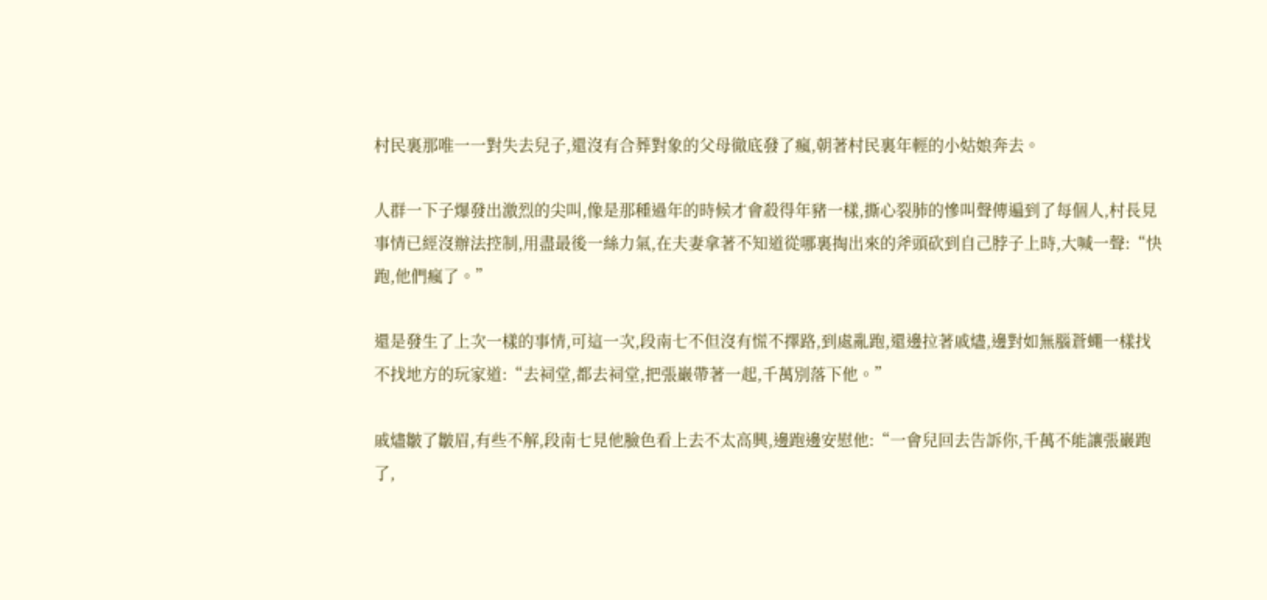村民裏那唯一一對失去兒子,還沒有合葬對象的父母徹底發了瘋,朝著村民裏年輕的小姑娘奔去。

人群一下子爆發出激烈的尖叫,像是那種過年的時候才會殺得年豬一樣,撕心裂肺的慘叫聲傳遍到了每個人,村長見事情已經沒辦法控制,用盡最後一絲力氣,在夫妻拿著不知道從哪裏掏出來的斧頭砍到自己脖子上時,大喊一聲:“快跑,他們瘋了。”

還是發生了上次一樣的事情,可這一次,段南七不但沒有慌不擇路,到處亂跑,還邊拉著戚燼,邊對如無腦蒼蠅一樣找不找地方的玩家道:“去祠堂,都去祠堂,把張巖帶著一起,千萬別落下他。”

戚燼皺了皺眉,有些不解,段南七見他臉色看上去不太高興,邊跑邊安慰他:“一會兒回去告訴你,千萬不能讓張巖跑了,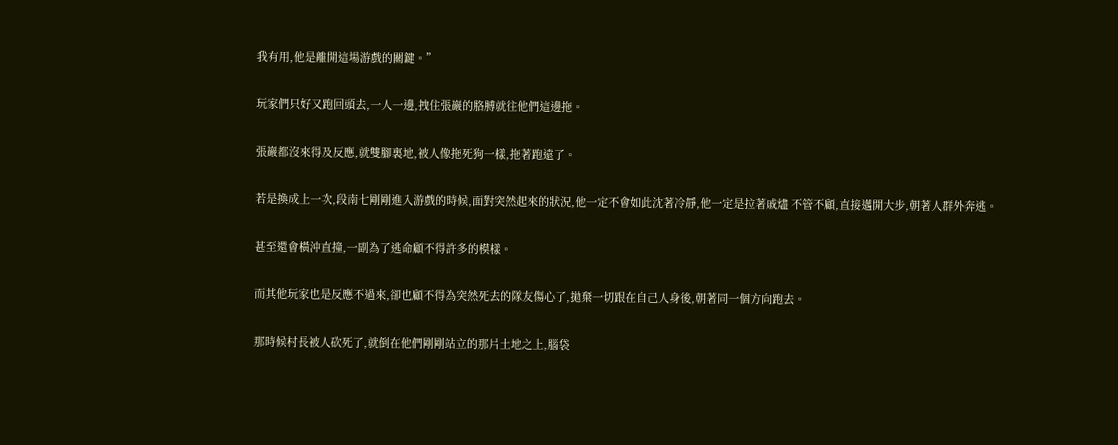我有用,他是離開這場游戲的關鍵。”

玩家們只好又跑回頭去,一人一邊,拽住張巖的胳膊就往他們這邊拖。

張巖都沒來得及反應,就雙腳裏地,被人像拖死狗一樣,拖著跑遠了。

若是換成上一次,段南七剛剛進入游戲的時候,面對突然起來的狀況,他一定不會如此沈著冷靜,他一定是拉著戚燼 不管不顧,直接邁開大步,朝著人群外奔逃。

甚至還會橫沖直撞,一副為了逃命顧不得許多的模樣。

而其他玩家也是反應不過來,卻也顧不得為突然死去的隊友傷心了,拋棄一切跟在自己人身後,朝著同一個方向跑去。

那時候村長被人砍死了,就倒在他們剛剛站立的那片土地之上,腦袋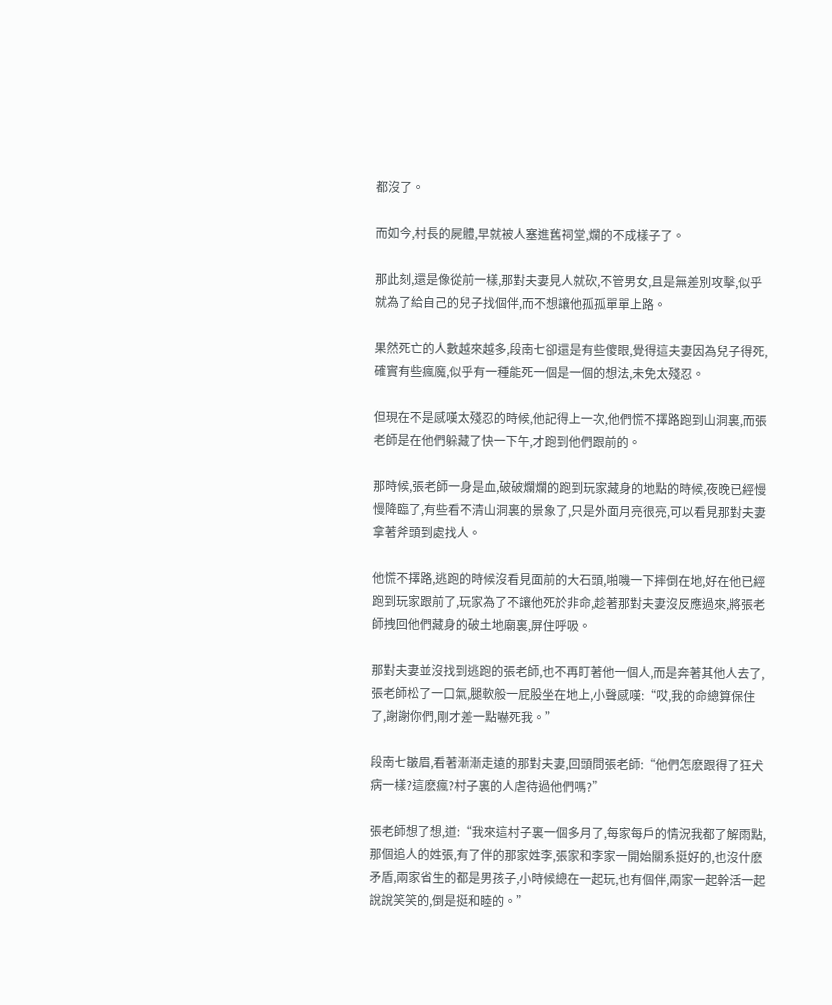都沒了。

而如今,村長的屍體,早就被人塞進舊祠堂,爛的不成樣子了。

那此刻,還是像從前一樣,那對夫妻見人就砍,不管男女,且是無差別攻擊,似乎就為了給自己的兒子找個伴,而不想讓他孤孤單單上路。

果然死亡的人數越來越多,段南七卻還是有些傻眼,覺得這夫妻因為兒子得死,確實有些瘋魔,似乎有一種能死一個是一個的想法,未免太殘忍。

但現在不是感嘆太殘忍的時候,他記得上一次,他們慌不擇路跑到山洞裏,而張老師是在他們躲藏了快一下午,才跑到他們跟前的。

那時候,張老師一身是血,破破爛爛的跑到玩家藏身的地點的時候,夜晚已經慢慢降臨了,有些看不清山洞裏的景象了,只是外面月亮很亮,可以看見那對夫妻拿著斧頭到處找人。

他慌不擇路,逃跑的時候沒看見面前的大石頭,啪嘰一下摔倒在地,好在他已經跑到玩家跟前了,玩家為了不讓他死於非命,趁著那對夫妻沒反應過來,將張老師拽回他們藏身的破土地廟裏,屏住呼吸。

那對夫妻並沒找到逃跑的張老師,也不再盯著他一個人,而是奔著其他人去了,張老師松了一口氣,腿軟般一屁股坐在地上,小聲感嘆:“哎,我的命總算保住了,謝謝你們,剛才差一點嚇死我。”

段南七皺眉,看著漸漸走遠的那對夫妻,回頭問張老師:“他們怎麽跟得了狂犬病一樣?這麽瘋?村子裏的人虐待過他們嗎?”

張老師想了想,道:“我來這村子裏一個多月了,每家每戶的情況我都了解雨點,那個追人的姓張,有了伴的那家姓李,張家和李家一開始關系挺好的,也沒什麽矛盾,兩家省生的都是男孩子,小時候總在一起玩,也有個伴,兩家一起幹活一起說說笑笑的,倒是挺和睦的。”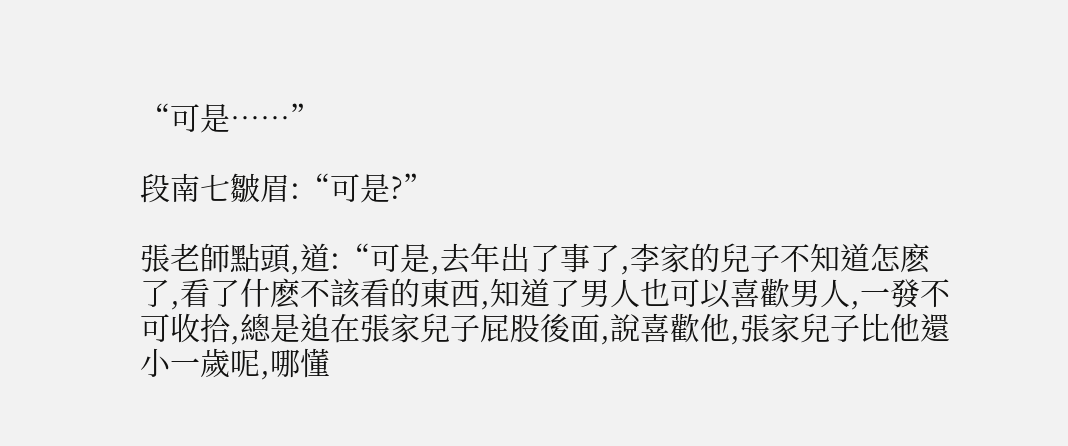“可是……”

段南七皺眉:“可是?”

張老師點頭,道:“可是,去年出了事了,李家的兒子不知道怎麽了,看了什麽不該看的東西,知道了男人也可以喜歡男人,一發不可收拾,總是追在張家兒子屁股後面,說喜歡他,張家兒子比他還小一歲呢,哪懂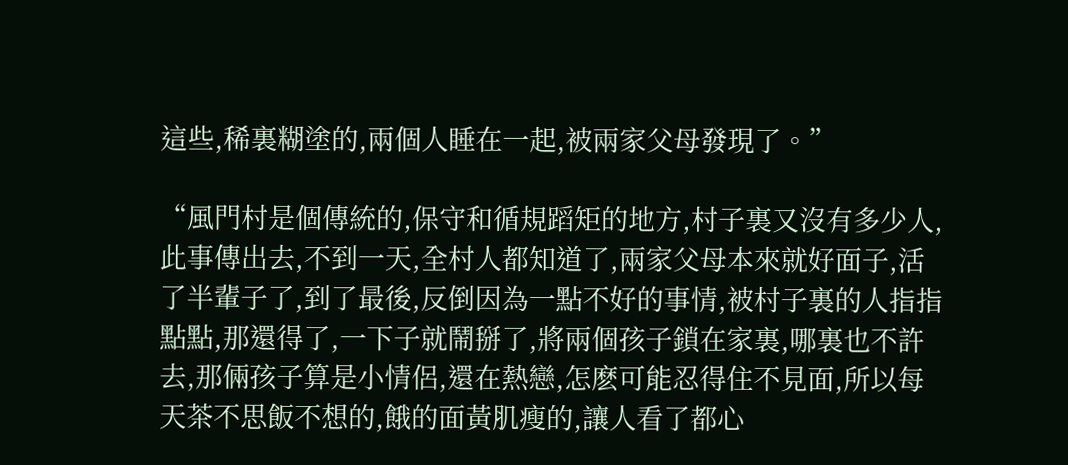這些,稀裏糊塗的,兩個人睡在一起,被兩家父母發現了。”

“風門村是個傳統的,保守和循規蹈矩的地方,村子裏又沒有多少人,此事傳出去,不到一天,全村人都知道了,兩家父母本來就好面子,活了半輩子了,到了最後,反倒因為一點不好的事情,被村子裏的人指指點點,那還得了,一下子就鬧掰了,將兩個孩子鎖在家裏,哪裏也不許去,那倆孩子算是小情侶,還在熱戀,怎麽可能忍得住不見面,所以每天茶不思飯不想的,餓的面黃肌瘦的,讓人看了都心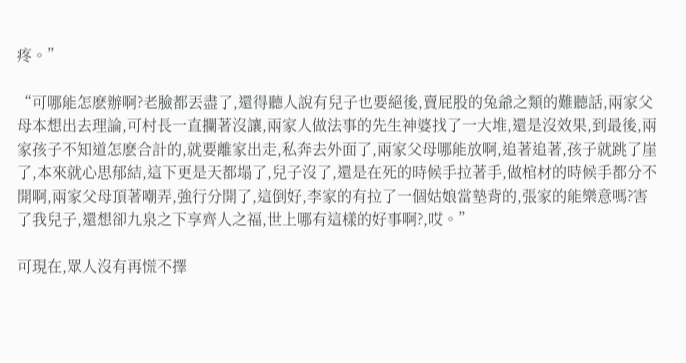疼。”

“可哪能怎麽辦啊?老臉都丟盡了,還得聽人說有兒子也要絕後,賣屁股的兔爺之類的難聽話,兩家父母本想出去理論,可村長一直攔著沒讓,兩家人做法事的先生神婆找了一大堆,還是沒效果,到最後,兩家孩子不知道怎麽合計的,就要離家出走,私奔去外面了,兩家父母哪能放啊,追著追著,孩子就跳了崖了,本來就心思郁結,這下更是天都塌了,兒子沒了,還是在死的時候手拉著手,做棺材的時候手都分不開啊,兩家父母頂著嘲弄,強行分開了,這倒好,李家的有拉了一個姑娘當墊背的,張家的能樂意嗎?害了我兒子,還想卻九泉之下享齊人之福,世上哪有這樣的好事啊?,哎。”

可現在,眾人沒有再慌不擇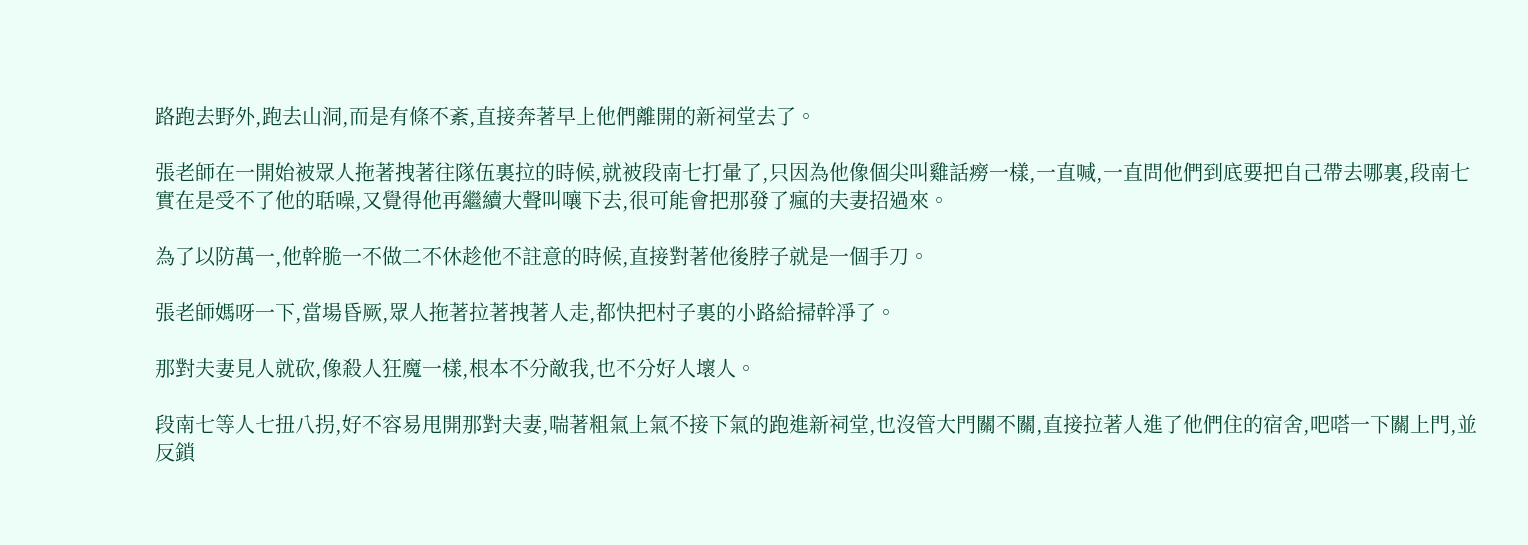路跑去野外,跑去山洞,而是有條不紊,直接奔著早上他們離開的新祠堂去了。

張老師在一開始被眾人拖著拽著往隊伍裏拉的時候,就被段南七打暈了,只因為他像個尖叫雞話癆一樣,一直喊,一直問他們到底要把自己帶去哪裏,段南七實在是受不了他的聒噪,又覺得他再繼續大聲叫嚷下去,很可能會把那發了瘋的夫妻招過來。

為了以防萬一,他幹脆一不做二不休趁他不註意的時候,直接對著他後脖子就是一個手刀。

張老師媽呀一下,當場昏厥,眾人拖著拉著拽著人走,都快把村子裏的小路給掃幹凈了。

那對夫妻見人就砍,像殺人狂魔一樣,根本不分敵我,也不分好人壞人。

段南七等人七扭八拐,好不容易甩開那對夫妻,喘著粗氣上氣不接下氣的跑進新祠堂,也沒管大門關不關,直接拉著人進了他們住的宿舍,吧嗒一下關上門,並反鎖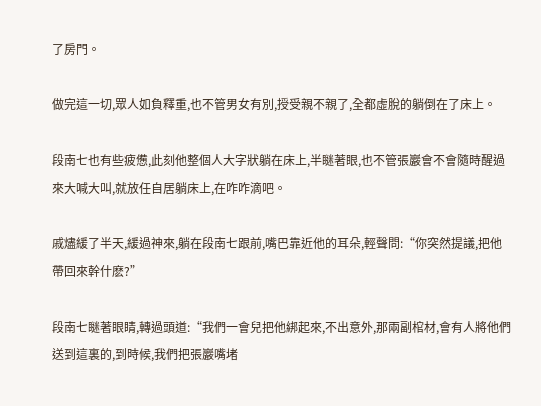了房門。

做完這一切,眾人如負釋重,也不管男女有別,授受親不親了,全都虛脫的躺倒在了床上。

段南七也有些疲憊,此刻他整個人大字狀躺在床上,半瞇著眼,也不管張巖會不會隨時醒過來大喊大叫,就放任自居躺床上,在咋咋滴吧。

戚燼緩了半天,緩過神來,躺在段南七跟前,嘴巴靠近他的耳朵,輕聲問:“你突然提議,把他帶回來幹什麽?”

段南七瞇著眼睛,轉過頭道:“我們一會兒把他綁起來,不出意外,那兩副棺材,會有人將他們送到這裏的,到時候,我們把張巖嘴堵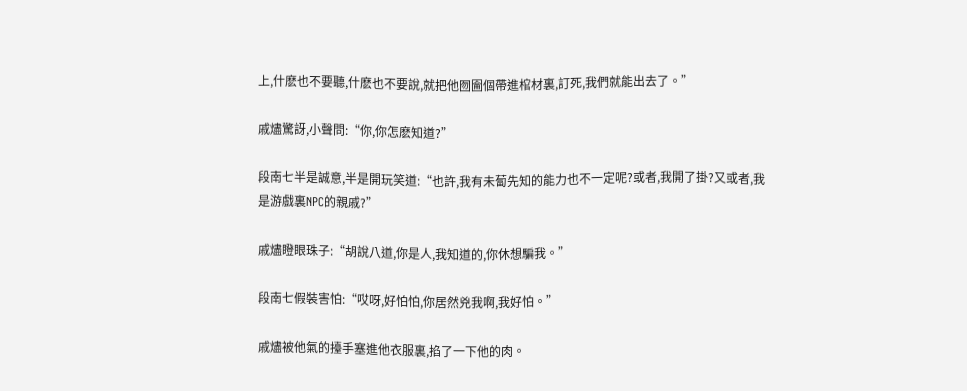上,什麽也不要聽,什麽也不要說,就把他囫圇個帶進棺材裏,訂死,我們就能出去了。”

戚燼驚訝,小聲問:“你,你怎麽知道?”

段南七半是誠意,半是開玩笑道:“也許,我有未蔔先知的能力也不一定呢?或者,我開了掛?又或者,我是游戲裏NPC的親戚?”

戚燼瞪眼珠子:“胡說八道,你是人,我知道的,你休想騙我。”

段南七假裝害怕:“哎呀,好怕怕,你居然兇我啊,我好怕。”

戚燼被他氣的擡手塞進他衣服裏,掐了一下他的肉。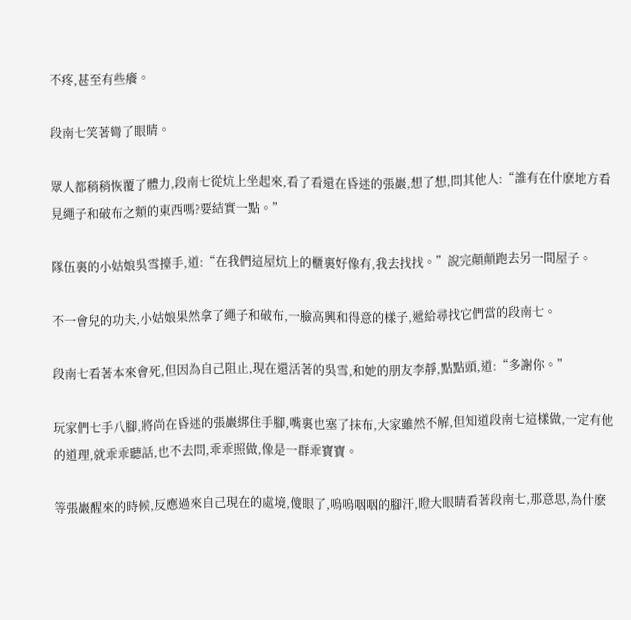不疼,甚至有些癢。

段南七笑著彎了眼睛。

眾人都稍稍恢覆了體力,段南七從炕上坐起來,看了看還在昏迷的張巖,想了想,問其他人:“誰有在什麽地方看見繩子和破布之類的東西嗎?要結實一點。”

隊伍裏的小姑娘吳雪擡手,道:“在我們這屋炕上的櫃裏好像有,我去找找。”說完顛顛跑去另一間屋子。

不一會兒的功夫,小姑娘果然拿了繩子和破布,一臉高興和得意的樣子,遞給尋找它們當的段南七。

段南七看著本來會死,但因為自己阻止,現在還活著的吳雪,和她的朋友李靜,點點頭,道:“多謝你。”

玩家們七手八腳,將尚在昏迷的張巖綁住手腳,嘴裏也塞了抹布,大家雖然不解,但知道段南七這樣做,一定有他的道理,就乖乖聽話,也不去問,乖乖照做,像是一群乖寶寶。

等張巖醒來的時候,反應過來自己現在的處境,傻眼了,嗚嗚咽咽的腳汗,瞪大眼睛看著段南七,那意思,為什麽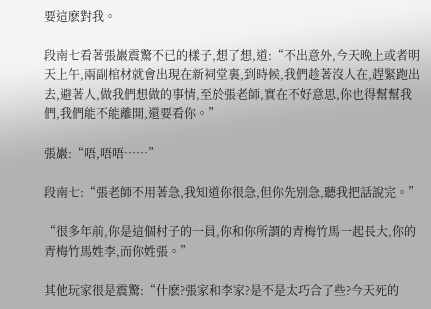要這麽對我。

段南七看著張巖震驚不已的樣子,想了想,道:“不出意外,今天晚上或者明天上午,兩副棺材就會出現在新祠堂裏,到時候,我們趁著沒人在,趕緊跑出去,避著人,做我們想做的事情,至於張老師,實在不好意思,你也得幫幫我們,我們能不能離開,還要看你。”

張巖:“唔,唔唔……”

段南七:“張老師不用著急,我知道你很急,但你先別急,聽我把話說完。”

“很多年前,你是這個村子的一員,你和你所謂的青梅竹馬一起長大,你的青梅竹馬姓李,而你姓張。”

其他玩家很是震驚:“什麽?張家和李家?是不是太巧合了些?今天死的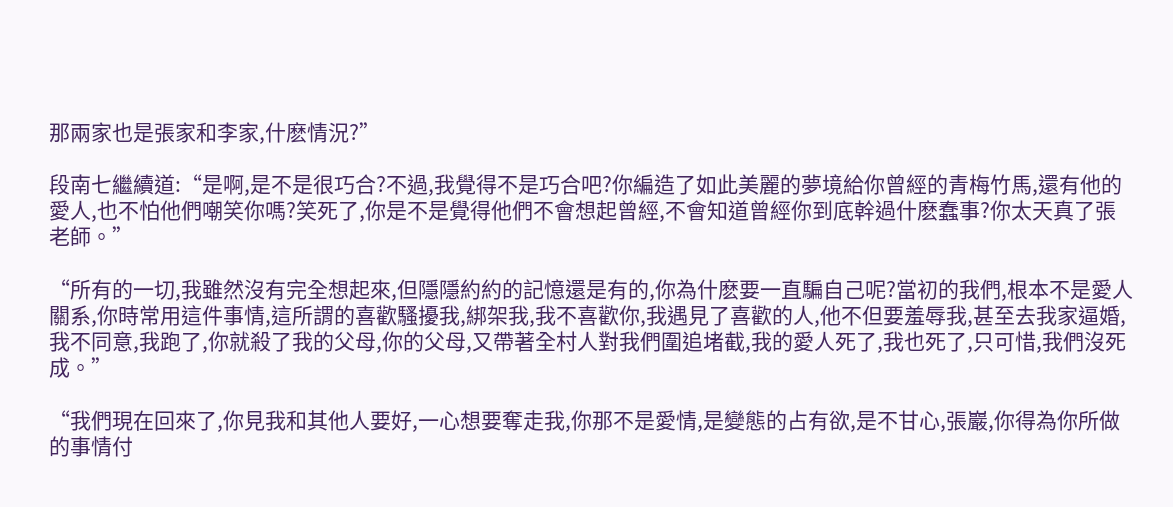那兩家也是張家和李家,什麽情況?”

段南七繼續道:“是啊,是不是很巧合?不過,我覺得不是巧合吧?你編造了如此美麗的夢境給你曾經的青梅竹馬,還有他的愛人,也不怕他們嘲笑你嗎?笑死了,你是不是覺得他們不會想起曾經,不會知道曾經你到底幹過什麽蠢事?你太天真了張老師。”

“所有的一切,我雖然沒有完全想起來,但隱隱約約的記憶還是有的,你為什麽要一直騙自己呢?當初的我們,根本不是愛人關系,你時常用這件事情,這所謂的喜歡騷擾我,綁架我,我不喜歡你,我遇見了喜歡的人,他不但要羞辱我,甚至去我家逼婚,我不同意,我跑了,你就殺了我的父母,你的父母,又帶著全村人對我們圍追堵截,我的愛人死了,我也死了,只可惜,我們沒死成。”

“我們現在回來了,你見我和其他人要好,一心想要奪走我,你那不是愛情,是變態的占有欲,是不甘心,張巖,你得為你所做的事情付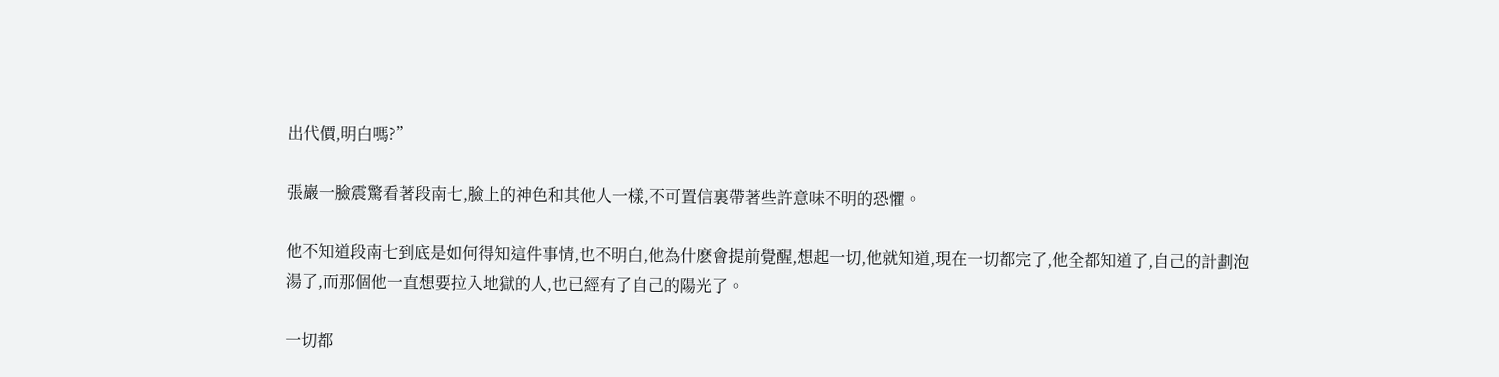出代價,明白嗎?”

張巖一臉震驚看著段南七,臉上的神色和其他人一樣,不可置信裏帶著些許意味不明的恐懼。

他不知道段南七到底是如何得知這件事情,也不明白,他為什麽會提前覺醒,想起一切,他就知道,現在一切都完了,他全都知道了,自己的計劃泡湯了,而那個他一直想要拉入地獄的人,也已經有了自己的陽光了。

一切都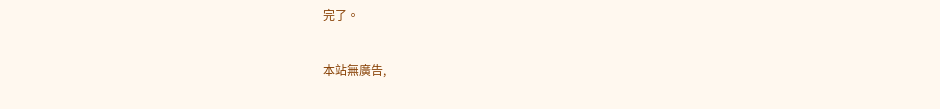完了。

本站無廣告,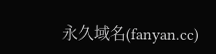永久域名(fanyan.cc)